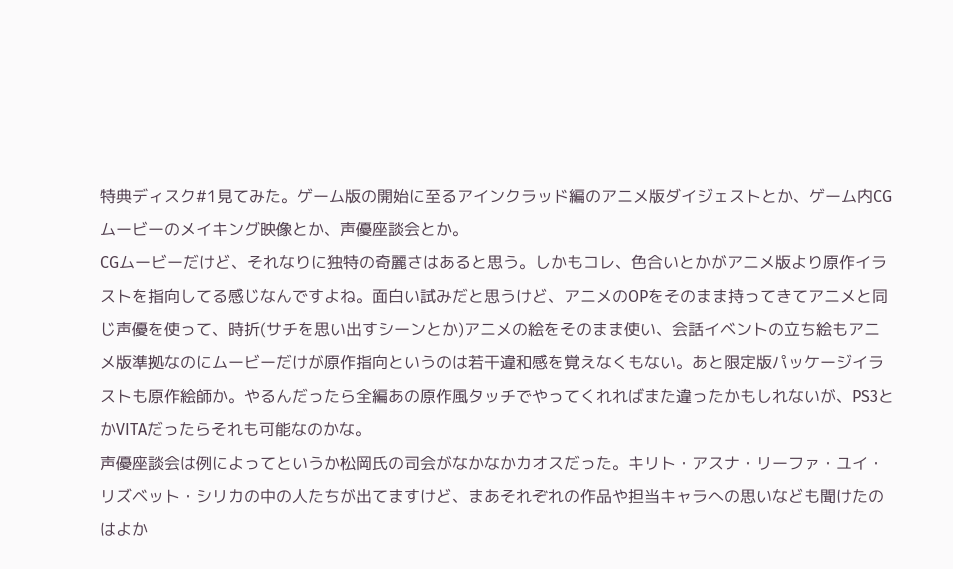特典ディスク#1見てみた。ゲーム版の開始に至るアインクラッド編のアニメ版ダイジェストとか、ゲーム内CGムービーのメイキング映像とか、声優座談会とか。
CGムービーだけど、それなりに独特の奇麗さはあると思う。しかもコレ、色合いとかがアニメ版より原作イラストを指向してる感じなんですよね。面白い試みだと思うけど、アニメのOPをそのまま持ってきてアニメと同じ声優を使って、時折(サチを思い出すシーンとか)アニメの絵をそのまま使い、会話イベントの立ち絵もアニメ版準拠なのにムービーだけが原作指向というのは若干違和感を覚えなくもない。あと限定版パッケージイラストも原作絵師か。やるんだったら全編あの原作風タッチでやってくれればまた違ったかもしれないが、PS3とかVITAだったらそれも可能なのかな。
声優座談会は例によってというか松岡氏の司会がなかなかカオスだった。キリト・アスナ・リーファ・ユイ・リズベット・シリカの中の人たちが出てますけど、まあそれぞれの作品や担当キャラへの思いなども聞けたのはよか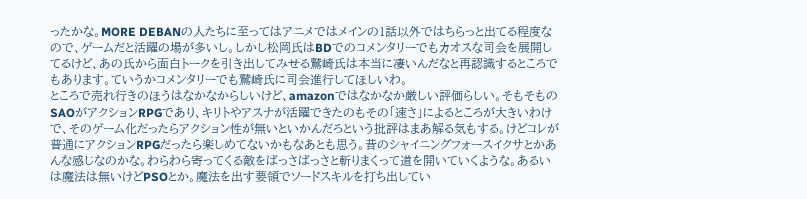ったかな。MORE DEBANの人たちに至ってはアニメではメインの1話以外ではちらっと出てる程度なので、ゲームだと活躍の場が多いし。しかし松岡氏はBDでのコメンタリーでもカオスな司会を展開してるけど、あの氏から面白トークを引き出してみせる鷲崎氏は本当に凄いんだなと再認識するところでもあります。ていうかコメンタリーでも鷲崎氏に司会進行してほしいわ。
ところで売れ行きのほうはなかなからしいけど、amazonではなかなか厳しい評価らしい。そもそものSAOがアクションRPGであり、キリトやアスナが活躍できたのもその「速さ」によるところが大きいわけで、そのゲーム化だったらアクション性が無いといかんだろという批評はまあ解る気もする。けどコレが普通にアクションRPGだったら楽しめてないかもなあとも思う。昔のシャイニングフォースイクサとかあんな感じなのかな。わらわら寄ってくる敵をばっさばっさと斬りまくって道を開いていくような。あるいは魔法は無いけどPSOとか。魔法を出す要領でソードスキルを打ち出してい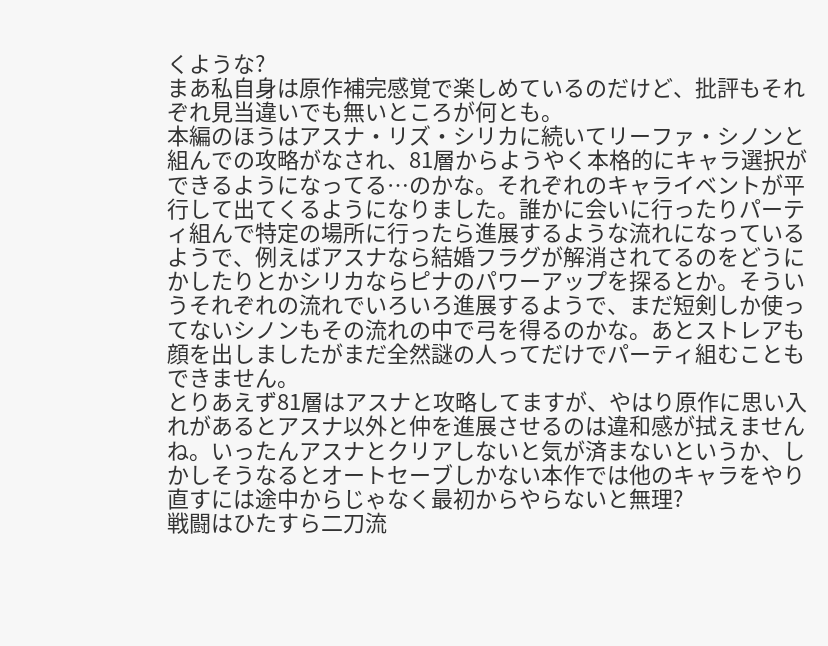くような?
まあ私自身は原作補完感覚で楽しめているのだけど、批評もそれぞれ見当違いでも無いところが何とも。
本編のほうはアスナ・リズ・シリカに続いてリーファ・シノンと組んでの攻略がなされ、81層からようやく本格的にキャラ選択ができるようになってる…のかな。それぞれのキャライベントが平行して出てくるようになりました。誰かに会いに行ったりパーティ組んで特定の場所に行ったら進展するような流れになっているようで、例えばアスナなら結婚フラグが解消されてるのをどうにかしたりとかシリカならピナのパワーアップを探るとか。そういうそれぞれの流れでいろいろ進展するようで、まだ短剣しか使ってないシノンもその流れの中で弓を得るのかな。あとストレアも顔を出しましたがまだ全然謎の人ってだけでパーティ組むこともできません。
とりあえず81層はアスナと攻略してますが、やはり原作に思い入れがあるとアスナ以外と仲を進展させるのは違和感が拭えませんね。いったんアスナとクリアしないと気が済まないというか、しかしそうなるとオートセーブしかない本作では他のキャラをやり直すには途中からじゃなく最初からやらないと無理?
戦闘はひたすら二刀流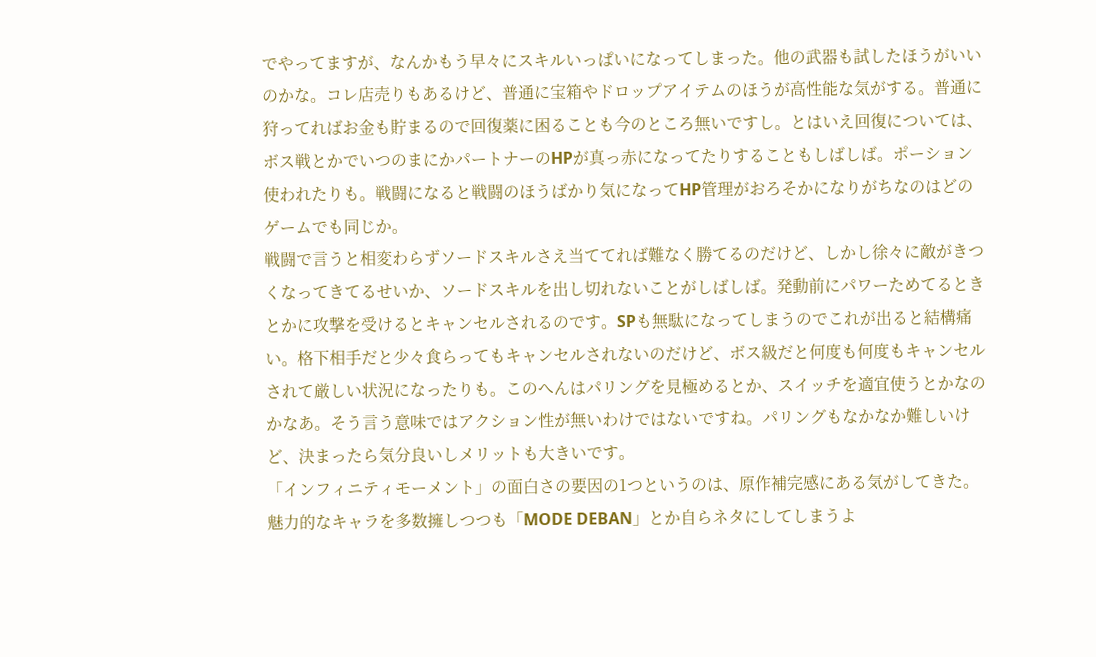でやってますが、なんかもう早々にスキルいっぱいになってしまった。他の武器も試したほうがいいのかな。コレ店売りもあるけど、普通に宝箱やドロップアイテムのほうが高性能な気がする。普通に狩ってればお金も貯まるので回復薬に困ることも今のところ無いですし。とはいえ回復については、ボス戦とかでいつのまにかパートナーのHPが真っ赤になってたりすることもしばしば。ポーション使われたりも。戦闘になると戦闘のほうばかり気になってHP管理がおろそかになりがちなのはどのゲームでも同じか。
戦闘で言うと相変わらずソードスキルさえ当ててれば難なく勝てるのだけど、しかし徐々に敵がきつくなってきてるせいか、ソードスキルを出し切れないことがしばしば。発動前にパワーためてるときとかに攻撃を受けるとキャンセルされるのです。SPも無駄になってしまうのでこれが出ると結構痛い。格下相手だと少々食らってもキャンセルされないのだけど、ボス級だと何度も何度もキャンセルされて厳しい状況になったりも。このへんはパリングを見極めるとか、スイッチを適宜使うとかなのかなあ。そう言う意味ではアクション性が無いわけではないですね。パリングもなかなか難しいけど、決まったら気分良いしメリットも大きいです。
「インフィニティモーメント」の面白さの要因の1つというのは、原作補完感にある気がしてきた。魅力的なキャラを多数擁しつつも「MODE DEBAN」とか自らネタにしてしまうよ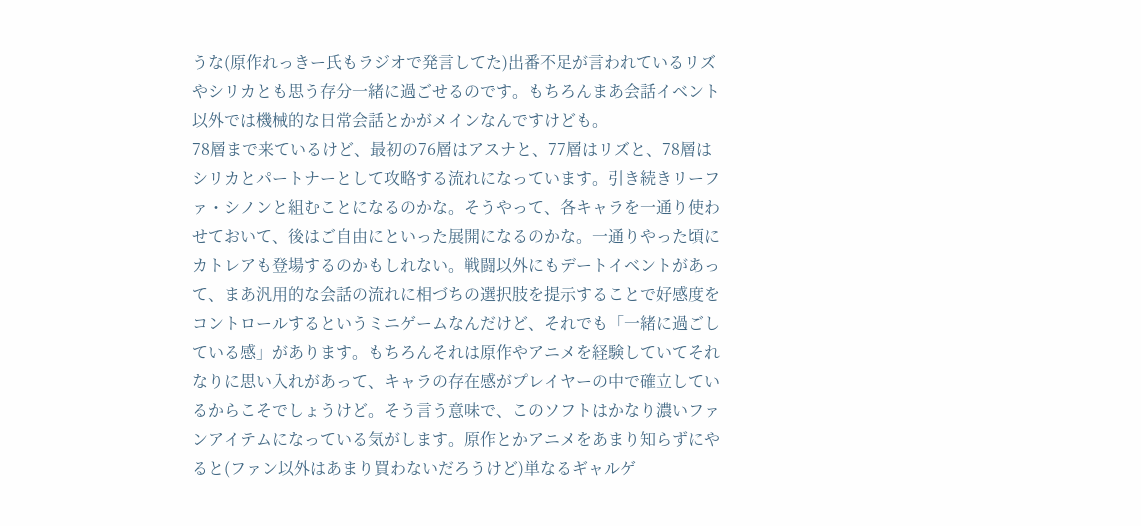うな(原作れっきー氏もラジオで発言してた)出番不足が言われているリズやシリカとも思う存分一緒に過ごせるのです。もちろんまあ会話イベント以外では機械的な日常会話とかがメインなんですけども。
78層まで来ているけど、最初の76層はアスナと、77層はリズと、78層はシリカとパートナーとして攻略する流れになっています。引き続きリーファ・シノンと組むことになるのかな。そうやって、各キャラを一通り使わせておいて、後はご自由にといった展開になるのかな。一通りやった頃にカトレアも登場するのかもしれない。戦闘以外にもデートイベントがあって、まあ汎用的な会話の流れに相づちの選択肢を提示することで好感度をコントロールするというミニゲームなんだけど、それでも「一緒に過ごしている感」があります。もちろんそれは原作やアニメを経験していてそれなりに思い入れがあって、キャラの存在感がプレイヤーの中で確立しているからこそでしょうけど。そう言う意味で、このソフトはかなり濃いファンアイテムになっている気がします。原作とかアニメをあまり知らずにやると(ファン以外はあまり買わないだろうけど)単なるギャルゲ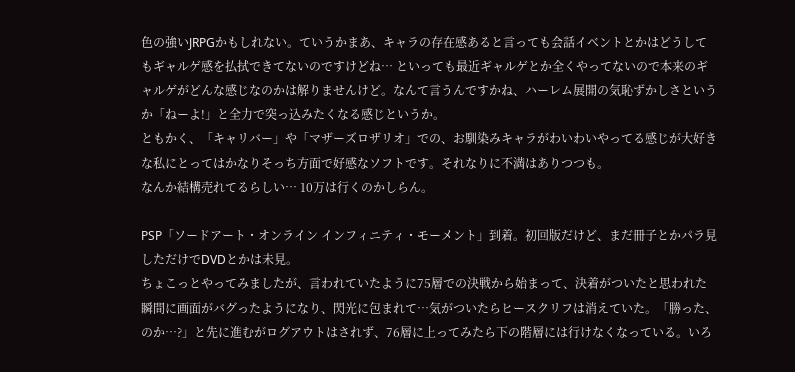色の強いJRPGかもしれない。ていうかまあ、キャラの存在感あると言っても会話イベントとかはどうしてもギャルゲ感を払拭できてないのですけどね… といっても最近ギャルゲとか全くやってないので本来のギャルゲがどんな感じなのかは解りませんけど。なんて言うんですかね、ハーレム展開の気恥ずかしさというか「ねーよ!」と全力で突っ込みたくなる感じというか。
ともかく、「キャリバー」や「マザーズロザリオ」での、お馴染みキャラがわいわいやってる感じが大好きな私にとってはかなりそっち方面で好感なソフトです。それなりに不満はありつつも。
なんか結構売れてるらしい… 10万は行くのかしらん。

PSP「ソードアート・オンライン インフィニティ・モーメント」到着。初回版だけど、まだ冊子とかパラ見しただけでDVDとかは未見。
ちょこっとやってみましたが、言われていたように75層での決戦から始まって、決着がついたと思われた瞬間に画面がバグったようになり、閃光に包まれて…気がついたらヒースクリフは消えていた。「勝った、のか…?」と先に進むがログアウトはされず、76層に上ってみたら下の階層には行けなくなっている。いろ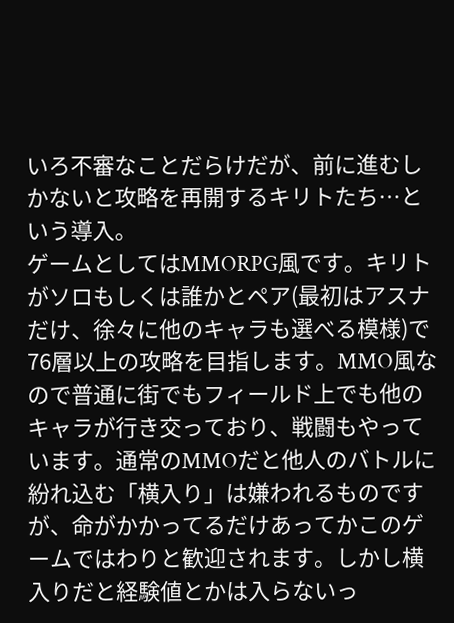いろ不審なことだらけだが、前に進むしかないと攻略を再開するキリトたち…という導入。
ゲームとしてはMMORPG風です。キリトがソロもしくは誰かとペア(最初はアスナだけ、徐々に他のキャラも選べる模様)で76層以上の攻略を目指します。MMO風なので普通に街でもフィールド上でも他のキャラが行き交っており、戦闘もやっています。通常のMMOだと他人のバトルに紛れ込む「横入り」は嫌われるものですが、命がかかってるだけあってかこのゲームではわりと歓迎されます。しかし横入りだと経験値とかは入らないっ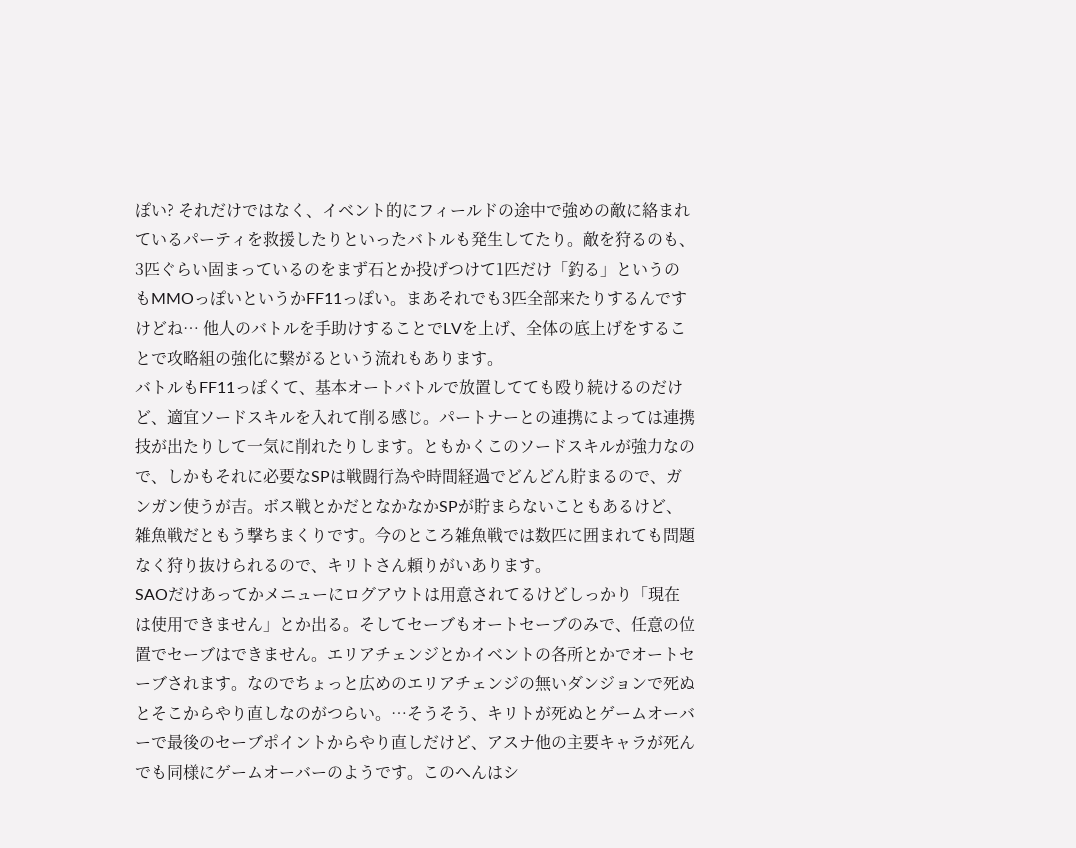ぽい? それだけではなく、イベント的にフィールドの途中で強めの敵に絡まれているパーティを救援したりといったバトルも発生してたり。敵を狩るのも、3匹ぐらい固まっているのをまず石とか投げつけて1匹だけ「釣る」というのもMMOっぽいというかFF11っぽい。まあそれでも3匹全部来たりするんですけどね… 他人のバトルを手助けすることでLVを上げ、全体の底上げをすることで攻略組の強化に繋がるという流れもあります。
バトルもFF11っぽくて、基本オートバトルで放置してても殴り続けるのだけど、適宜ソードスキルを入れて削る感じ。パートナーとの連携によっては連携技が出たりして一気に削れたりします。ともかくこのソードスキルが強力なので、しかもそれに必要なSPは戦闘行為や時間経過でどんどん貯まるので、ガンガン使うが吉。ボス戦とかだとなかなかSPが貯まらないこともあるけど、雑魚戦だともう撃ちまくりです。今のところ雑魚戦では数匹に囲まれても問題なく狩り抜けられるので、キリトさん頼りがいあります。
SAOだけあってかメニューにログアウトは用意されてるけどしっかり「現在は使用できません」とか出る。そしてセーブもオートセーブのみで、任意の位置でセーブはできません。エリアチェンジとかイベントの各所とかでオートセーブされます。なのでちょっと広めのエリアチェンジの無いダンジョンで死ぬとそこからやり直しなのがつらい。…そうそう、キリトが死ぬとゲームオーバーで最後のセーブポイントからやり直しだけど、アスナ他の主要キャラが死んでも同様にゲームオーバーのようです。このへんはシ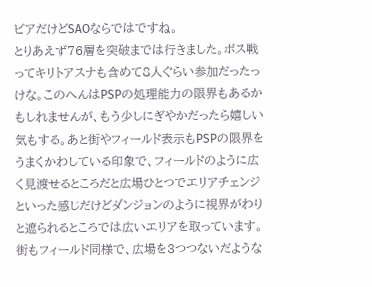ビアだけどSAOならではですね。
とりあえず76層を突破までは行きました。ボス戦ってキリトアスナも含めて8人ぐらい参加だったっけな。このへんはPSPの処理能力の限界もあるかもしれませんが、もう少しにぎやかだったら嬉しい気もする。あと街やフィールド表示もPSPの限界をうまくかわしている印象で、フィールドのように広く見渡せるところだと広場ひとつでエリアチェンジといった感じだけどダンジョンのように視界がわりと遮られるところでは広いエリアを取っています。街もフィールド同様で、広場を3つつないだような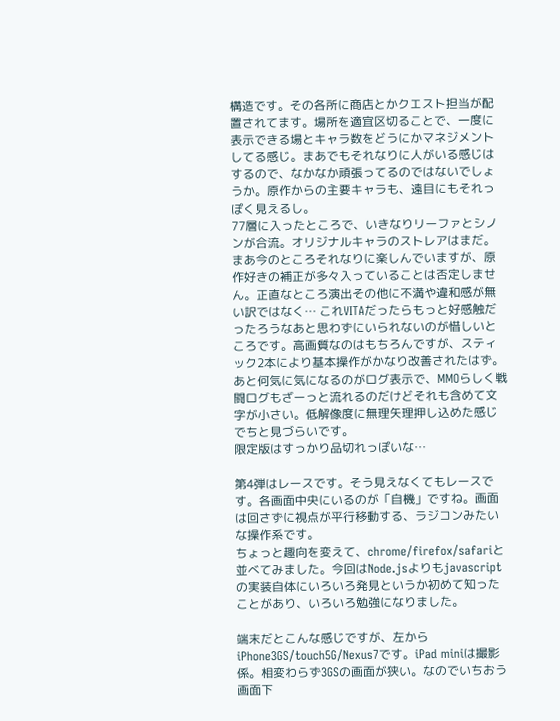構造です。その各所に商店とかクエスト担当が配置されてます。場所を適宜区切ることで、一度に表示できる場とキャラ数をどうにかマネジメントしてる感じ。まあでもそれなりに人がいる感じはするので、なかなか頑張ってるのではないでしょうか。原作からの主要キャラも、遠目にもそれっぽく見えるし。
77層に入ったところで、いきなりリーファとシノンが合流。オリジナルキャラのストレアはまだ。まあ今のところそれなりに楽しんでいますが、原作好きの補正が多々入っていることは否定しません。正直なところ演出その他に不満や違和感が無い訳ではなく… これVITAだったらもっと好感触だったろうなあと思わずにいられないのが惜しいところです。高画質なのはもちろんですが、スティック2本により基本操作がかなり改善されたはず。あと何気に気になるのがログ表示で、MMOらしく戦闘ログもざーっと流れるのだけどそれも含めて文字が小さい。低解像度に無理矢理押し込めた感じでちと見づらいです。
限定版はすっかり品切れっぽいな…

第4弾はレースです。そう見えなくてもレースです。各画面中央にいるのが「自機」ですね。画面は回さずに視点が平行移動する、ラジコンみたいな操作系です。
ちょっと趣向を変えて、chrome/firefox/safariと並べてみました。今回はNode.jsよりもjavascriptの実装自体にいろいろ発見というか初めて知ったことがあり、いろいろ勉強になりました。

端末だとこんな感じですが、左からiPhone3GS/touch5G/Nexus7です。iPad miniは撮影係。相変わらず3GSの画面が狭い。なのでいちおう画面下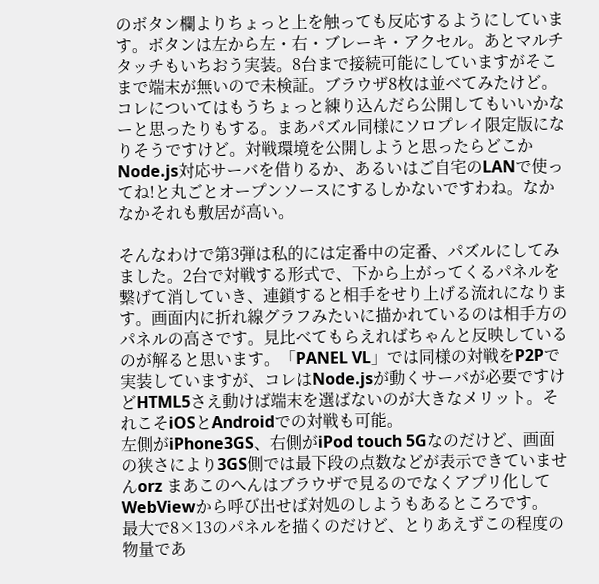のボタン欄よりちょっと上を触っても反応するようにしています。ボタンは左から左・右・ブレーキ・アクセル。あとマルチタッチもいちおう実装。8台まで接続可能にしていますがそこまで端末が無いので未検証。ブラウザ8枚は並べてみたけど。
コレについてはもうちょっと練り込んだら公開してもいいかなーと思ったりもする。まあパズル同様にソロプレイ限定版になりそうですけど。対戦環境を公開しようと思ったらどこかNode.js対応サーバを借りるか、あるいはご自宅のLANで使ってね!と丸ごとオープンソースにするしかないですわね。なかなかそれも敷居が高い。

そんなわけで第3弾は私的には定番中の定番、パズルにしてみました。2台で対戦する形式で、下から上がってくるパネルを繋げて消していき、連鎖すると相手をせり上げる流れになります。画面内に折れ線グラフみたいに描かれているのは相手方のパネルの高さです。見比べてもらえればちゃんと反映しているのが解ると思います。「PANEL VL」では同様の対戦をP2Pで実装していますが、コレはNode.jsが動くサーバが必要ですけどHTML5さえ動けば端末を選ばないのが大きなメリット。それこそiOSとAndroidでの対戦も可能。
左側がiPhone3GS、右側がiPod touch 5Gなのだけど、画面の狭さにより3GS側では最下段の点数などが表示できていませんorz まあこのへんはブラウザで見るのでなくアプリ化してWebViewから呼び出せば対処のしようもあるところです。
最大で8×13のパネルを描くのだけど、とりあえずこの程度の物量であ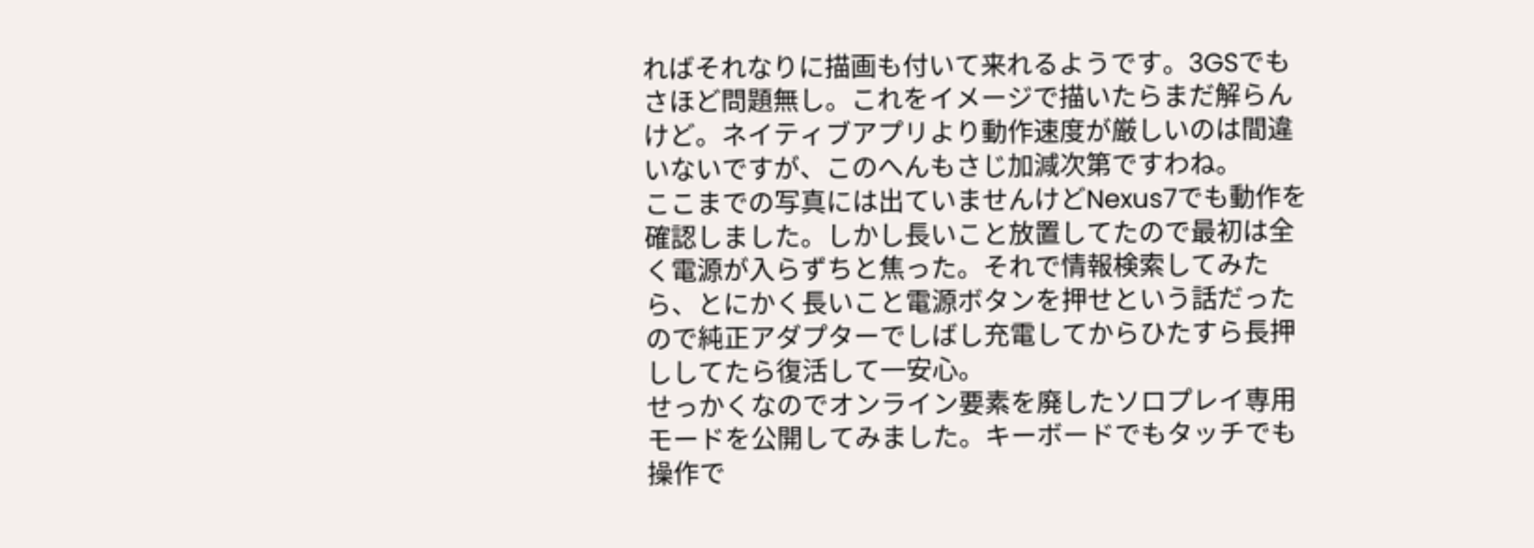ればそれなりに描画も付いて来れるようです。3GSでもさほど問題無し。これをイメージで描いたらまだ解らんけど。ネイティブアプリより動作速度が厳しいのは間違いないですが、このへんもさじ加減次第ですわね。
ここまでの写真には出ていませんけどNexus7でも動作を確認しました。しかし長いこと放置してたので最初は全く電源が入らずちと焦った。それで情報検索してみたら、とにかく長いこと電源ボタンを押せという話だったので純正アダプターでしばし充電してからひたすら長押ししてたら復活して一安心。
せっかくなのでオンライン要素を廃したソロプレイ専用モードを公開してみました。キーボードでもタッチでも操作で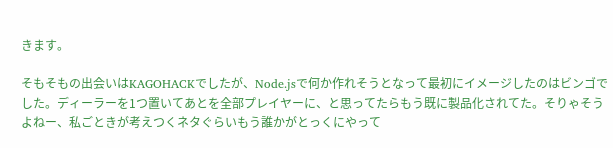きます。

そもそもの出会いはKAGOHACKでしたが、Node.jsで何か作れそうとなって最初にイメージしたのはビンゴでした。ディーラーを1つ置いてあとを全部プレイヤーに、と思ってたらもう既に製品化されてた。そりゃそうよねー、私ごときが考えつくネタぐらいもう誰かがとっくにやって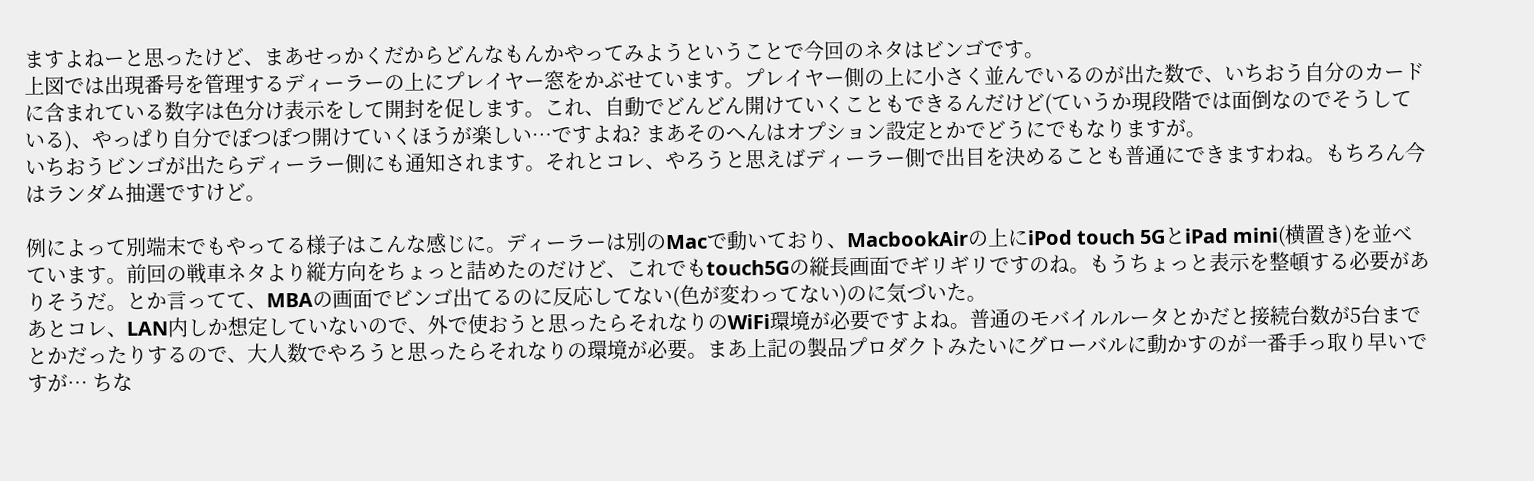ますよねーと思ったけど、まあせっかくだからどんなもんかやってみようということで今回のネタはビンゴです。
上図では出現番号を管理するディーラーの上にプレイヤー窓をかぶせています。プレイヤー側の上に小さく並んでいるのが出た数で、いちおう自分のカードに含まれている数字は色分け表示をして開封を促します。これ、自動でどんどん開けていくこともできるんだけど(ていうか現段階では面倒なのでそうしている)、やっぱり自分でぽつぽつ開けていくほうが楽しい…ですよね? まあそのへんはオプション設定とかでどうにでもなりますが。
いちおうビンゴが出たらディーラー側にも通知されます。それとコレ、やろうと思えばディーラー側で出目を決めることも普通にできますわね。もちろん今はランダム抽選ですけど。

例によって別端末でもやってる様子はこんな感じに。ディーラーは別のMacで動いており、MacbookAirの上にiPod touch 5GとiPad mini(横置き)を並べています。前回の戦車ネタより縦方向をちょっと詰めたのだけど、これでもtouch5Gの縦長画面でギリギリですのね。もうちょっと表示を整頓する必要がありそうだ。とか言ってて、MBAの画面でビンゴ出てるのに反応してない(色が変わってない)のに気づいた。
あとコレ、LAN内しか想定していないので、外で使おうと思ったらそれなりのWiFi環境が必要ですよね。普通のモバイルルータとかだと接続台数が5台までとかだったりするので、大人数でやろうと思ったらそれなりの環境が必要。まあ上記の製品プロダクトみたいにグローバルに動かすのが一番手っ取り早いですが… ちな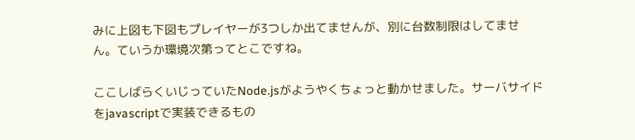みに上図も下図もプレイヤーが3つしか出てませんが、別に台数制限はしてません。ていうか環境次第ってとこですね。

ここしばらくいじっていたNode.jsがようやくちょっと動かせました。サーバサイドをjavascriptで実装できるもの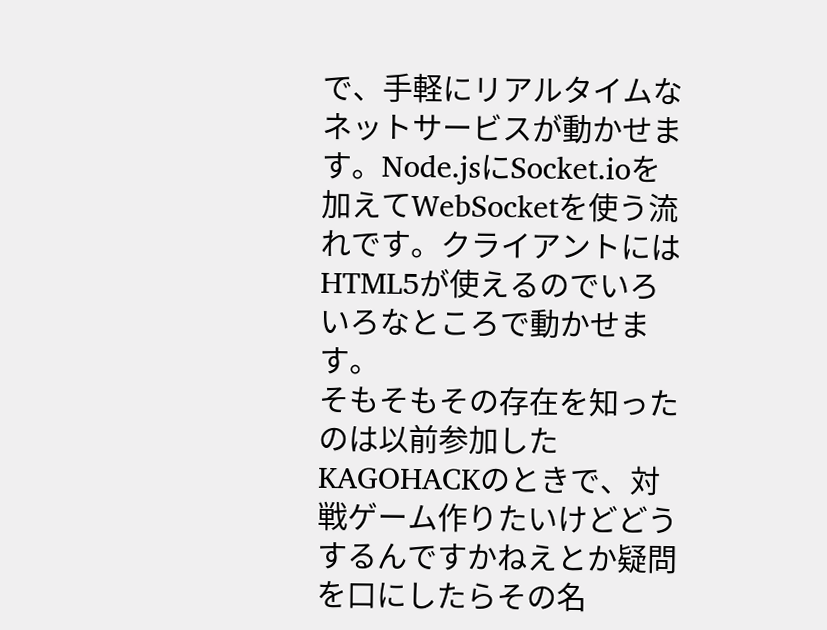で、手軽にリアルタイムなネットサービスが動かせます。Node.jsにSocket.ioを加えてWebSocketを使う流れです。クライアントにはHTML5が使えるのでいろいろなところで動かせます。
そもそもその存在を知ったのは以前参加したKAGOHACKのときで、対戦ゲーム作りたいけどどうするんですかねえとか疑問を口にしたらその名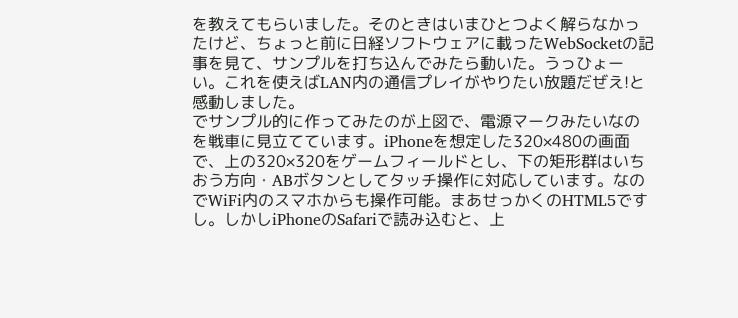を教えてもらいました。そのときはいまひとつよく解らなかったけど、ちょっと前に日経ソフトウェアに載ったWebSocketの記事を見て、サンプルを打ち込んでみたら動いた。うっひょーい。これを使えばLAN内の通信プレイがやりたい放題だぜえ!と感動しました。
でサンプル的に作ってみたのが上図で、電源マークみたいなのを戦車に見立てています。iPhoneを想定した320×480の画面で、上の320×320をゲームフィールドとし、下の矩形群はいちおう方向・ABボタンとしてタッチ操作に対応しています。なのでWiFi内のスマホからも操作可能。まあせっかくのHTML5ですし。しかしiPhoneのSafariで読み込むと、上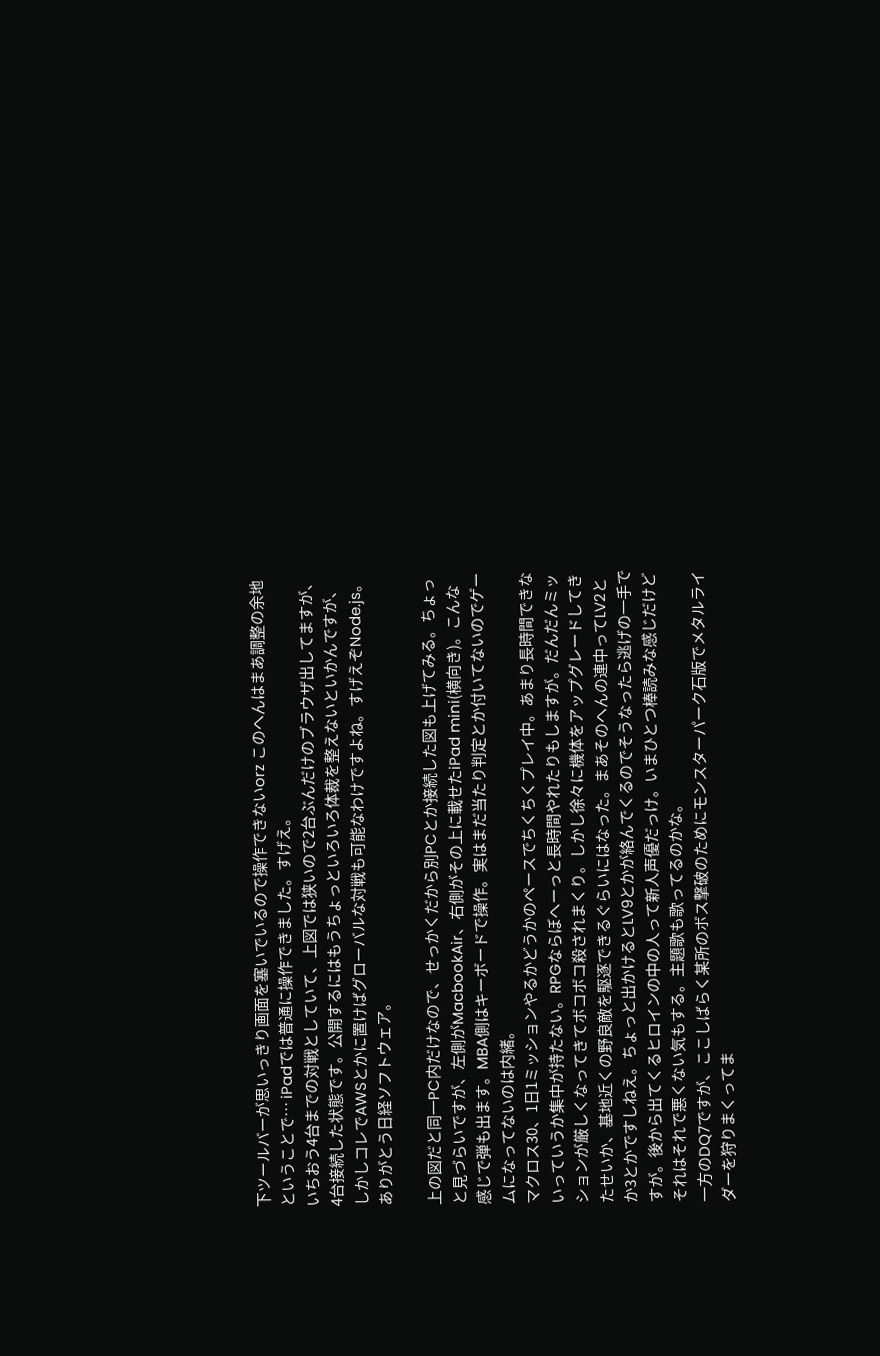下ツールバーが思いっきり画面を塞いでいるので操作できないorz このへんはまあ調整の余地ということで… iPadでは普通に操作できました。すげえ。
いちおう4台までの対戦としていて、上図では狭いので2台ぶんだけのブラウザ出してますが、4台接続した状態です。公開するにはもうちょっといろいろ体裁を整えないといかんですが、しかしコレでAWSとかに置けばグローバルな対戦も可能なわけですよね。すげえぞNode.js。ありがとう日経ソフトウェア。

上の図だと同一PC内だけなので、せっかくだから別PCとか接続した図も上げてみる。ちょっと見づらいですが、左側がMacbookAir、右側がその上に載せたiPad mini(横向き)。こんな感じで弾も出ます。MBA側はキーボードで操作。実はまだ当たり判定とか付いてないのでゲームになってないのは内緒。
マクロス30、1日1ミッションやるかどうかのペースでちくちくプレイ中。あまり長時間できないっていうか集中が持たない。RPGならぼへーっと長時間やれたりもしますが。だんだんミッションが厳しくなってきてボコボコ殺されまくり。しかし徐々に機体をアップグレードしてきたせいか、基地近くの野良敵を駆逐できるぐらいにはなった。まあそのへんの連中ってLV2とか3とかですしねえ。ちょっと出かけるとLV9とかが絡んでくるのでそうなったら逃げの一手ですが。後から出てくるヒロインの中の人って新人声優だっけ。いまひとつ棒読みな感じだけどそれはそれで悪くない気もする。主題歌も歌ってるのかな。
一方のDQ7ですが、ここしばらく某所のボス撃破のためにモンスターパーク石版でメタルライダーを狩りまくってま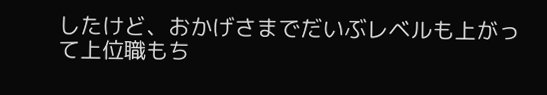したけど、おかげさまでだいぶレベルも上がって上位職もち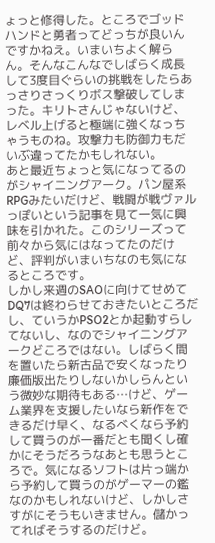ょっと修得した。ところでゴッドハンドと勇者ってどっちが良いんですかねえ。いまいちよく解らん。そんなこんなでしばらく成長して3度目ぐらいの挑戦をしたらあっさりさっくりボス撃破してしまった。キリトさんじゃないけど、レベル上げると極端に強くなっちゃうものね。攻撃力も防御力もだいぶ違ってたかもしれない。
あと最近ちょっと気になってるのがシャイニングアーク。パン屋系RPGみたいだけど、戦闘が戦ヴァルっぽいという記事を見て一気に興味を引かれた。このシリーズって前々から気にはなってたのだけど、評判がいまいちなのも気になるところです。
しかし来週のSAOに向けてせめてDQ7は終わらせておきたいところだし、ていうかPSO2とか起動すらしてないし、なのでシャイニングアークどころではない。しばらく間を置いたら新古品で安くなったり廉価版出たりしないかしらんという微妙な期待もある…けど、ゲーム業界を支援したいなら新作をできるだけ早く、なるべくなら予約して買うのが一番だとも聞くし確かにそうだろうなあとも思うところで。気になるソフトは片っ端から予約して買うのがゲーマーの鑑なのかもしれないけど、しかしさすがにそうもいきません。儲かってればそうするのだけど。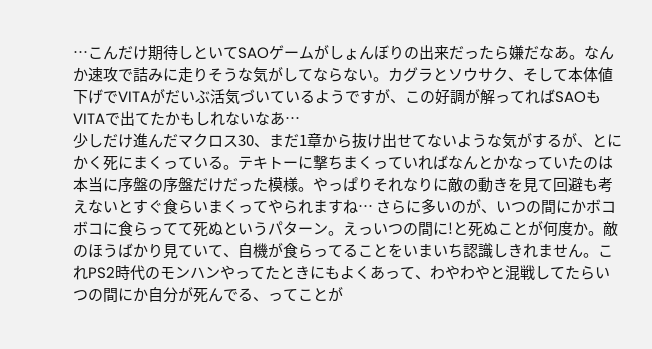…こんだけ期待しといてSAOゲームがしょんぼりの出来だったら嫌だなあ。なんか速攻で詰みに走りそうな気がしてならない。カグラとソウサク、そして本体値下げでVITAがだいぶ活気づいているようですが、この好調が解ってればSAOもVITAで出てたかもしれないなあ…
少しだけ進んだマクロス30、まだ1章から抜け出せてないような気がするが、とにかく死にまくっている。テキトーに撃ちまくっていればなんとかなっていたのは本当に序盤の序盤だけだった模様。やっぱりそれなりに敵の動きを見て回避も考えないとすぐ食らいまくってやられますね… さらに多いのが、いつの間にかボコボコに食らってて死ぬというパターン。えっいつの間に!と死ぬことが何度か。敵のほうばかり見ていて、自機が食らってることをいまいち認識しきれません。これPS2時代のモンハンやってたときにもよくあって、わやわやと混戦してたらいつの間にか自分が死んでる、ってことが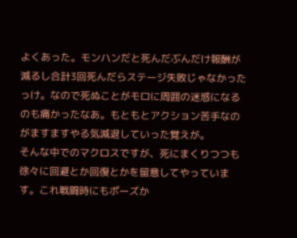よくあった。モンハンだと死んだぶんだけ報酬が減るし合計3回死んだらステージ失敗じゃなかったっけ。なので死ぬことがモロに周囲の迷惑になるのも痛かったなあ。もともとアクション苦手なのがますますやる気減退していった覚えが。
そんな中でのマクロスですが、死にまくりつつも徐々に回避とか回復とかを留意してやっています。これ戦闘時にもポーズか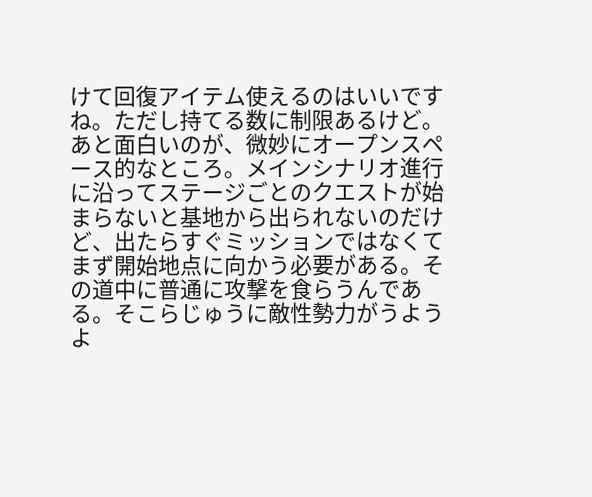けて回復アイテム使えるのはいいですね。ただし持てる数に制限あるけど。あと面白いのが、微妙にオープンスペース的なところ。メインシナリオ進行に沿ってステージごとのクエストが始まらないと基地から出られないのだけど、出たらすぐミッションではなくてまず開始地点に向かう必要がある。その道中に普通に攻撃を食らうんである。そこらじゅうに敵性勢力がうようよ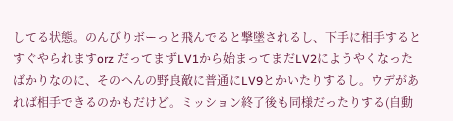してる状態。のんびりボーっと飛んでると撃墜されるし、下手に相手するとすぐやられますorz だってまずLV1から始まってまだLV2にようやくなったばかりなのに、そのへんの野良敵に普通にLV9とかいたりするし。ウデがあれば相手できるのかもだけど。ミッション終了後も同様だったりする(自動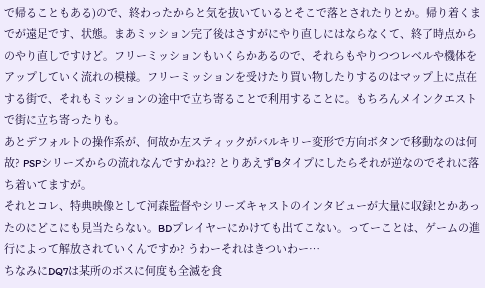で帰ることもある)ので、終わったからと気を抜いているとそこで落とされたりとか。帰り着くまでが遠足です、状態。まあミッション完了後はさすがにやり直しにはならなくて、終了時点からのやり直しですけど。フリーミッションもいくらかあるので、それらもやりつつレベルや機体をアップしていく流れの模様。フリーミッションを受けたり買い物したりするのはマップ上に点在する街で、それもミッションの途中で立ち寄ることで利用することに。もちろんメインクエストで街に立ち寄ったりも。
あとデフォルトの操作系が、何故か左スティックがバルキリー変形で方向ボタンで移動なのは何故? PSPシリーズからの流れなんですかね?? とりあえずBタイプにしたらそれが逆なのでそれに落ち着いてますが。
それとコレ、特典映像として河森監督やシリーズキャストのインタビューが大量に収録!とかあったのにどこにも見当たらない。BDプレイヤーにかけても出てこない。ってーことは、ゲームの進行によって解放されていくんですか? うわーそれはきついわー…
ちなみにDQ7は某所のボスに何度も全滅を食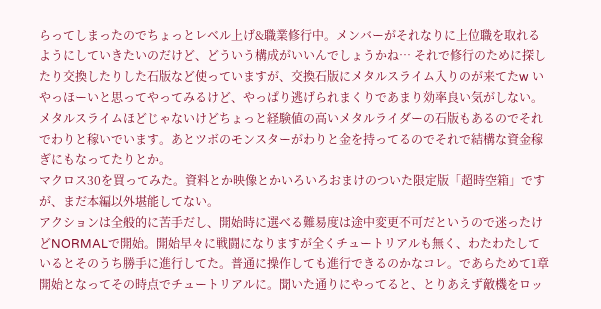らってしまったのでちょっとレベル上げ&職業修行中。メンバーがそれなりに上位職を取れるようにしていきたいのだけど、どういう構成がいいんでしょうかね… それで修行のために探したり交換したりした石版など使っていますが、交換石版にメタルスライム入りのが来てたw いやっほーいと思ってやってみるけど、やっぱり逃げられまくりであまり効率良い気がしない。メタルスライムほどじゃないけどちょっと経験値の高いメタルライダーの石版もあるのでそれでわりと稼いでいます。あとツボのモンスターがわりと金を持ってるのでそれで結構な資金稼ぎにもなってたりとか。
マクロス30を買ってみた。資料とか映像とかいろいろおまけのついた限定版「超時空箱」ですが、まだ本編以外堪能してない。
アクションは全般的に苦手だし、開始時に選べる難易度は途中変更不可だというので迷ったけどNORMALで開始。開始早々に戦闘になりますが全くチュートリアルも無く、わたわたしているとそのうち勝手に進行してた。普通に操作しても進行できるのかなコレ。であらためて1章開始となってその時点でチュートリアルに。聞いた通りにやってると、とりあえず敵機をロッ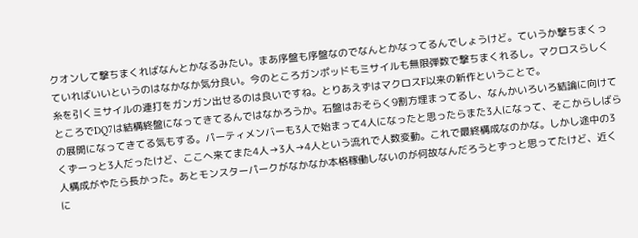クオンして撃ちまくればなんとかなるみたい。まあ序盤も序盤なのでなんとかなってるんでしょうけど。ていうか撃ちまくっていればいいというのはなかなか気分良い。今のところガンポッドもミサイルも無限弾数で撃ちまくれるし。マクロスらしく糸を引くミサイルの連打をガンガン出せるのは良いですね。とりあえずはマクロスF以来の新作ということで。
ところでDQ7は結構終盤になってきてるんではなかろうか。石盤はおそらく9割方埋まってるし、なんかいろいろ結論に向けての展開になってきてる気もする。パーティメンバーも3人で始まって4人になったと思ったらまた3人になって、そこからしばらくずーっと3人だったけど、ここへ来てまた4人→3人→4人という流れで人数変動。これで最終構成なのかな。しかし途中の3人構成がやたら長かった。あとモンスターパークがなかなか本格稼働しないのが何故なんだろうとずっと思ってたけど、近くに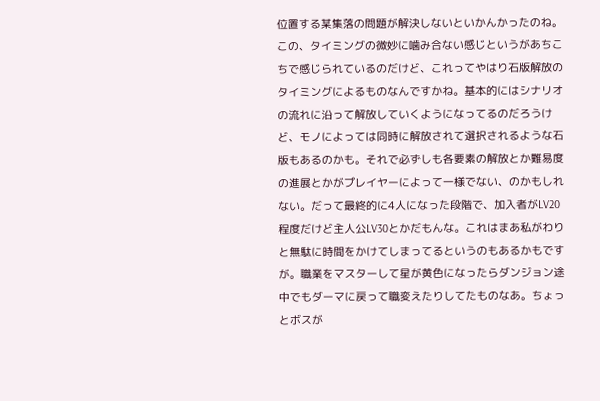位置する某集落の問題が解決しないといかんかったのね。この、タイミングの微妙に噛み合ない感じというがあちこちで感じられているのだけど、これってやはり石版解放のタイミングによるものなんですかね。基本的にはシナリオの流れに沿って解放していくようになってるのだろうけど、モノによっては同時に解放されて選択されるような石版もあるのかも。それで必ずしも各要素の解放とか難易度の進展とかがプレイヤーによって一様でない、のかもしれない。だって最終的に4人になった段階で、加入者がLV20程度だけど主人公LV30とかだもんな。これはまあ私がわりと無駄に時間をかけてしまってるというのもあるかもですが。職業をマスターして星が黄色になったらダンジョン途中でもダーマに戻って職変えたりしてたものなあ。ちょっとボスが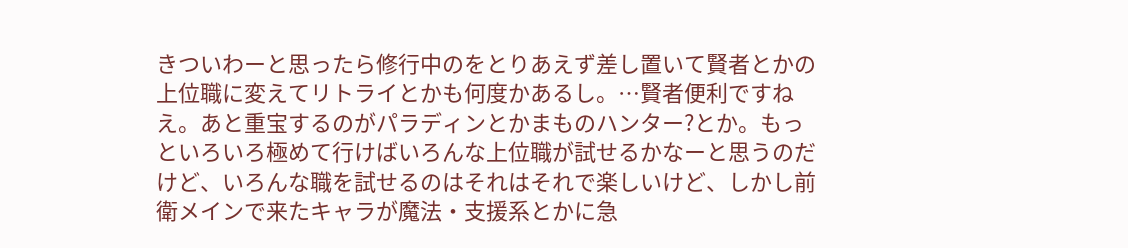きついわーと思ったら修行中のをとりあえず差し置いて賢者とかの上位職に変えてリトライとかも何度かあるし。…賢者便利ですねえ。あと重宝するのがパラディンとかまものハンター?とか。もっといろいろ極めて行けばいろんな上位職が試せるかなーと思うのだけど、いろんな職を試せるのはそれはそれで楽しいけど、しかし前衛メインで来たキャラが魔法・支援系とかに急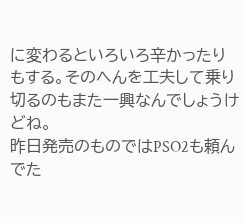に変わるといろいろ辛かったりもする。そのへんを工夫して乗り切るのもまた一興なんでしょうけどね。
昨日発売のものではPSO2も頼んでた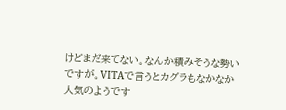けどまだ来てない。なんか積みそうな勢いですが。VITAで言うとカグラもなかなか人気のようです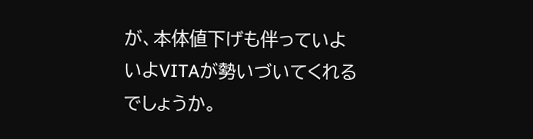が、本体値下げも伴っていよいよVITAが勢いづいてくれるでしょうか。